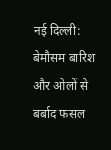नई दिल्ली: बेमौसम बारिश और ओलों से बर्बाद फसल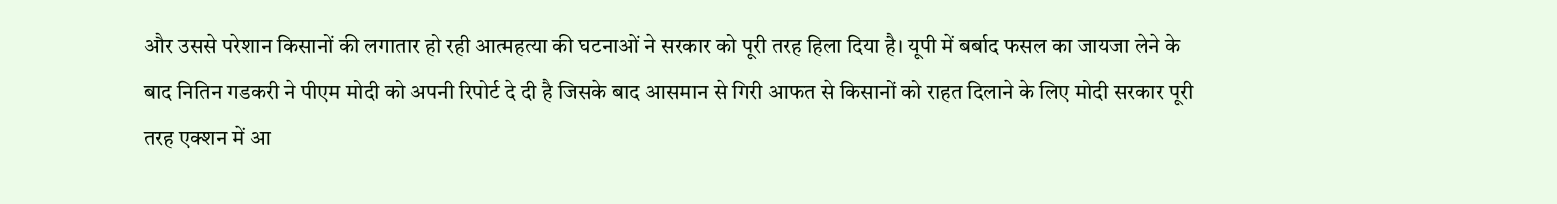और उससे परेशान किसानों की लगातार हो रही आत्महत्या की घटनाओं ने सरकार को पूरी तरह हिला दिया है। यूपी में बर्बाद फसल का जायजा लेने के बाद नितिन गडकरी ने पीएम मोदी को अपनी रिपोर्ट दे दी है जिसके बाद आसमान से गिरी आफत से किसानों को राहत दिलाने के लिए मोदी सरकार पूरी तरह एक्शन में आ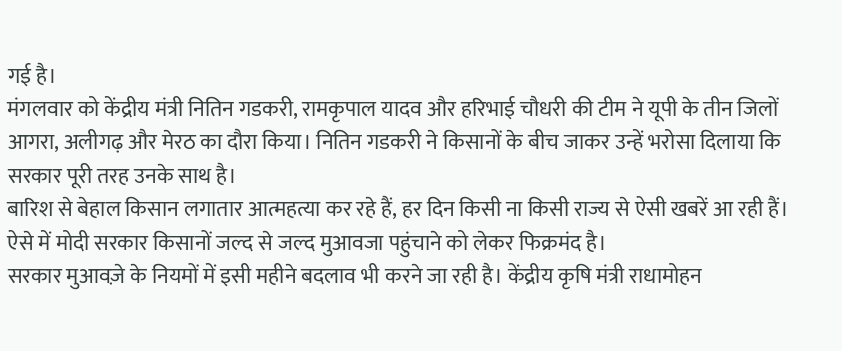गई है।
मंगलवार को केंद्रीय मंत्री नितिन गडकरी, रामकृपाल यादव और हरिभाई चौधरी की टीम ने यूपी के तीन जिलों आगरा, अलीगढ़ और मेरठ का दौरा किया। नितिन गडकरी ने किसानों के बीच जाकर उन्हें भरोसा दिलाया कि सरकार पूरी तरह उनके साथ है।
बारिश से बेहाल किसान लगातार आत्महत्या कर रहे हैं, हर दिन किसी ना किसी राज्य से ऐसी खबरें आ रही हैं। ऐसे में मोदी सरकार किसानों जल्द से जल्द मुआवजा पहुंचाने को लेकर फिक्रमंद है।
सरकार मुआवज़े के नियमों में इसी महीने बदलाव भी करने जा रही है। केंद्रीय कृषि मंत्री राधामोहन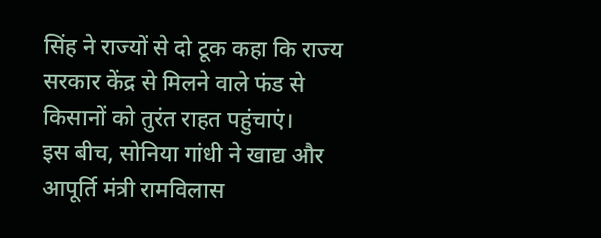सिंह ने राज्यों से दो टूक कहा कि राज्य सरकार केंद्र से मिलने वाले फंड से किसानों को तुरंत राहत पहुंचाएं।
इस बीच, सोनिया गांधी ने खाद्य और आपूर्ति मंत्री रामविलास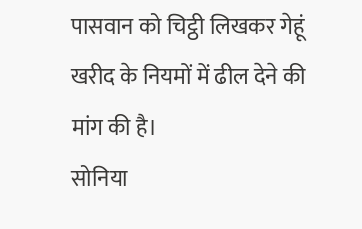पासवान को चिट्ठी लिखकर गेहूं खरीद के नियमों में ढील देने की मांग की है।
सोनिया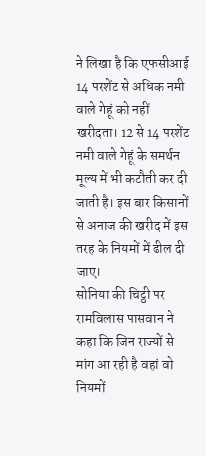ने लिखा है कि एफसीआई 14 परशेंट से अधिक नमी वाले गेहूं को नहीं खरीदता। 12 से 14 परशेंट नमी वाले गेहूं के समर्थन मूल्य में भी कटौती कर दी जाती है। इस बार किसानों से अनाज की खरीद में इस तरह के नियमों में ढील दी जाए।
सोनिया की चिट्ठी पर रामविलास पासवान ने कहा कि जिन राज्यों से मांग आ रही है वहां वो नियमों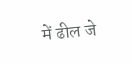में ढील जे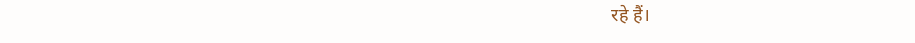रहे हैं।